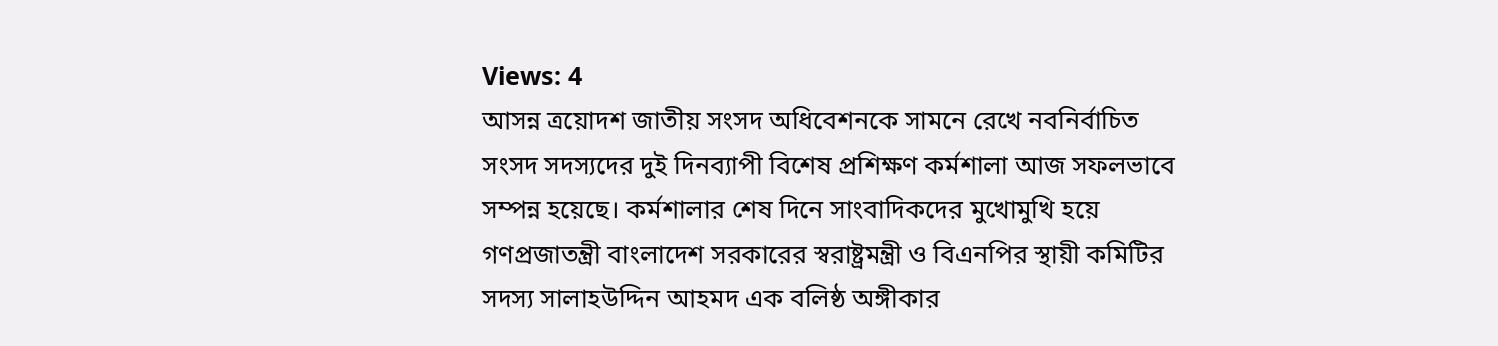Views: 4
আসন্ন ত্রয়োদশ জাতীয় সংসদ অধিবেশনকে সামনে রেখে নবনির্বাচিত সংসদ সদস্যদের দুই দিনব্যাপী বিশেষ প্রশিক্ষণ কর্মশালা আজ সফলভাবে সম্পন্ন হয়েছে। কর্মশালার শেষ দিনে সাংবাদিকদের মুখোমুখি হয়ে গণপ্রজাতন্ত্রী বাংলাদেশ সরকারের স্বরাষ্ট্রমন্ত্রী ও বিএনপির স্থায়ী কমিটির সদস্য সালাহউদ্দিন আহমদ এক বলিষ্ঠ অঙ্গীকার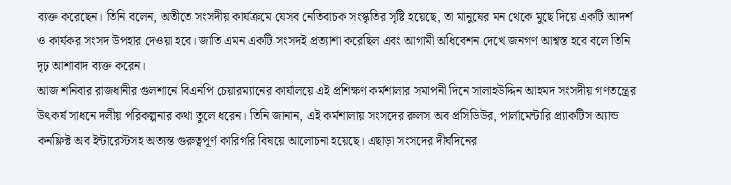ব্যক্ত করেছেন। তিনি বলেন, অতীতে সংসদীয় কার্যক্রমে যেসব নেতিবাচক সংস্কৃতির সৃষ্টি হয়েছে, তা মানুষের মন থেকে মুছে দিয়ে একটি আদর্শ ও কার্যকর সংসদ উপহার দেওয়া হবে। জাতি এমন একটি সংসদই প্রত্যাশা করেছিল এবং আগামী অধিবেশন দেখে জনগণ আশ্বস্ত হবে বলে তিনি দৃঢ় আশাবাদ ব্যক্ত করেন।
আজ শনিবার রাজধানীর গুলশানে বিএনপি চেয়ারম্যানের কার্যালয়ে এই প্রশিক্ষণ কর্মশালার সমাপনী দিনে সালাহউদ্দিন আহমদ সংসদীয় গণতন্ত্রের উৎকর্ষ সাধনে দলীয় পরিকল্পনার কথা তুলে ধরেন। তিনি জানান, এই কর্মশালায় সংসদের রুলস অব প্রসিডিউর, পার্লামেন্টারি প্র্যাকটিস অ্যান্ড কনফ্লিক্ট অব ইন্টারেস্টসহ অত্যন্ত গুরুত্বপূর্ণ কারিগরি বিষয়ে আলোচনা হয়েছে। এছাড়া সংসদের দীর্ঘদিনের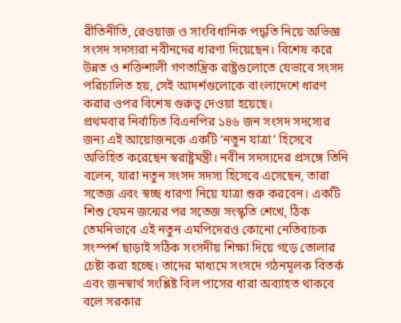রীতিনীতি, রেওয়াজ ও সাংবিধানিক পদ্ধতি নিয়ে অভিজ্ঞ সংসদ সদস্যরা নবীনদের ধারণা দিয়েছেন। বিশেষ করে উন্নত ও শক্তিশালী গণতান্ত্রিক রাষ্ট্রগুলোতে যেভাবে সংসদ পরিচালিত হয়, সেই আদর্শগুলোকে বাংলাদেশে ধারণ করার ওপর বিশেষ গুরুত্ব দেওয়া হয়েছে।
প্রথমবার নির্বাচিত বিএনপির ১৪৬ জন সংসদ সদস্যের জন্য এই আয়োজনকে একটি ‘নতুন যাত্রা’ হিসেবে অভিহিত করেছেন স্বরাষ্ট্রমন্ত্রী। নবীন সদস্যদের প্রসঙ্গে তিনি বলেন, যারা নতুন সংসদ সদস্য হিসেবে এসেছেন, তারা সতেজ এবং স্বচ্ছ ধারণা নিয়ে যাত্রা শুরু করবেন। একটি শিশু যেমন জন্মের পর সতেজ সংস্কৃতি শেখে, ঠিক তেমনিভাবে এই নতুন এমপিদেরও কোনো নেতিবাচক সংস্পর্শ ছাড়াই সঠিক সংসদীয় শিক্ষা দিয়ে গড়ে তোলার চেষ্টা করা হচ্ছে। তাদের মাধ্যমে সংসদে গঠনমূলক বিতর্ক এবং জনস্বার্থ সংশ্লিষ্ট বিল পাসের ধারা অব্যাহত থাকবে বলে সরকার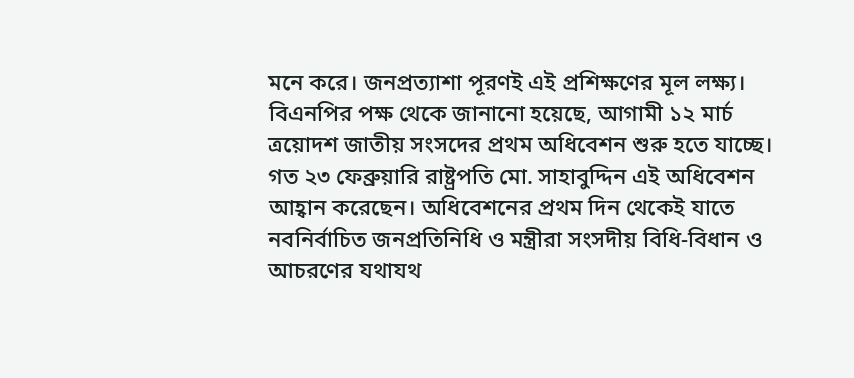মনে করে। জনপ্রত্যাশা পূরণই এই প্রশিক্ষণের মূল লক্ষ্য।
বিএনপির পক্ষ থেকে জানানো হয়েছে, আগামী ১২ মার্চ ত্রয়োদশ জাতীয় সংসদের প্রথম অধিবেশন শুরু হতে যাচ্ছে। গত ২৩ ফেব্রুয়ারি রাষ্ট্রপতি মো. সাহাবুদ্দিন এই অধিবেশন আহ্বান করেছেন। অধিবেশনের প্রথম দিন থেকেই যাতে নবনির্বাচিত জনপ্রতিনিধি ও মন্ত্রীরা সংসদীয় বিধি-বিধান ও আচরণের যথাযথ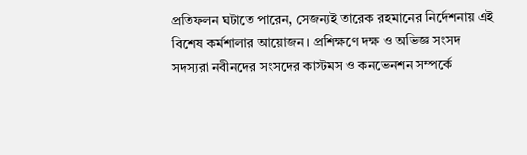প্রতিফলন ঘটাতে পারেন, সেজন্যই তারেক রহমানের নির্দেশনায় এই বিশেষ কর্মশালার আয়োজন। প্রশিক্ষণে দক্ষ ও অভিজ্ঞ সংসদ সদস্যরা নবীনদের সংসদের কাস্টমস ও কনভেনশন সম্পর্কে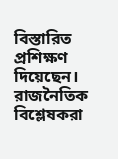বিস্তারিত প্রশিক্ষণ দিয়েছেন। রাজনৈতিক বিশ্লেষকরা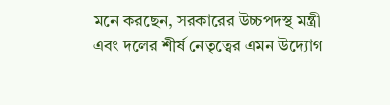মনে করছেন, সরকারের উচ্চপদস্থ মন্ত্রী এবং দলের শীর্ষ নেতৃত্বের এমন উদ্যোগ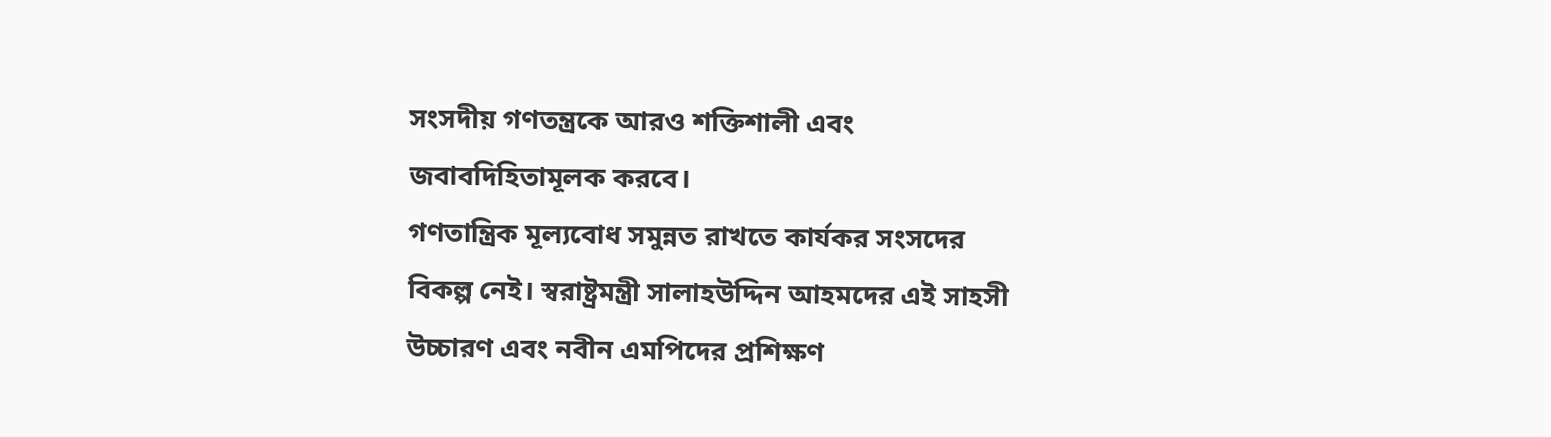সংসদীয় গণতন্ত্রকে আরও শক্তিশালী এবং জবাবদিহিতামূলক করবে।
গণতান্ত্রিক মূল্যবোধ সমুন্নত রাখতে কার্যকর সংসদের বিকল্প নেই। স্বরাষ্ট্রমন্ত্রী সালাহউদ্দিন আহমদের এই সাহসী উচ্চারণ এবং নবীন এমপিদের প্রশিক্ষণ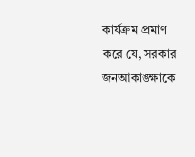কার্যক্রম প্রমাণ করে যে, সরকার জনআকাঙ্ক্ষাকে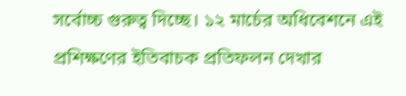সর্বোচ্চ গুরুত্ব দিচ্ছে। ১২ মার্চের অধিবেশনে এই প্রশিক্ষণের ইতিবাচক প্রতিফলন দেখার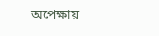অপেক্ষায়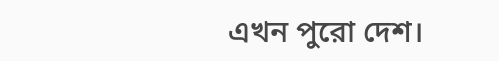এখন পুরো দেশ।